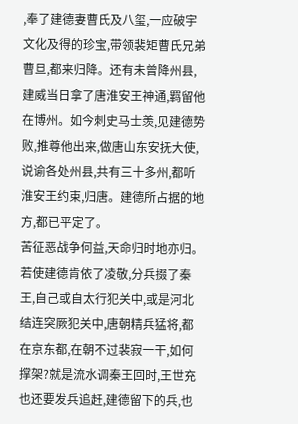,奉了建德妻曹氏及八玺,一应破宇文化及得的珍宝,带领裴矩曹氏兄弟曹旦,都来归降。还有未曾降州县,建威当日拿了唐淮安王神通,羁留他在博州。如今刺史马士羡,见建德势败,推尊他出来,做唐山东安抚大使,说谕各处州县,共有三十多州,都听淮安王约束,归唐。建德所占据的地方,都已平定了。
苦征恶战争何益,天命归时地亦归。若使建德肯依了凌敬,分兵掇了秦王,自己或自太行犯关中,或是河北结连突厥犯关中,唐朝精兵猛将,都在京东都,在朝不过裴寂一干,如何撑架?就是流水调秦王回时,王世充也还要发兵追赶,建德留下的兵,也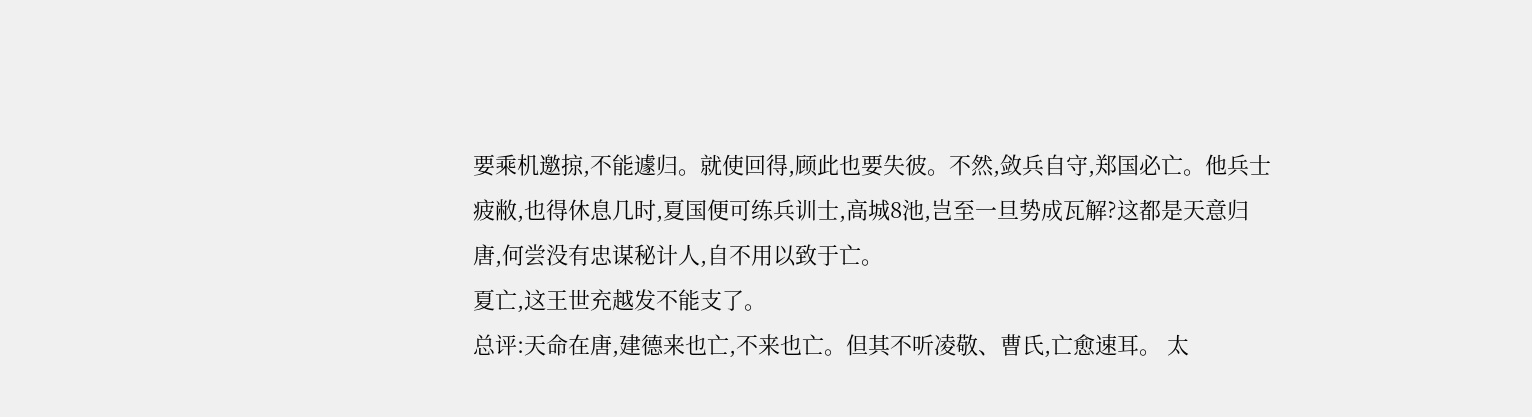要乘机邀掠,不能遽归。就使回得,顾此也要失彼。不然,敛兵自守,郑国必亡。他兵士疲敝,也得休息几时,夏国便可练兵训士,高城8池,岂至一旦势成瓦解?这都是天意归唐,何尝没有忠谋秘计人,自不用以致于亡。
夏亡,这王世充越发不能支了。
总评:天命在唐,建德来也亡,不来也亡。但其不听凌敬、曹氏,亡愈速耳。 太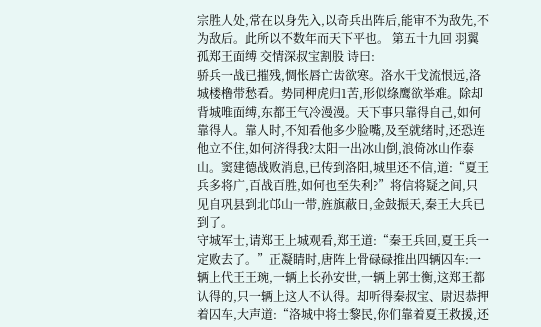宗胜人处,常在以身先入,以奇兵出阵后,能审不为敌先,不为敌后。此所以不数年而天下平也。 第五十九回 羽翼孤郑王面缚 交情深叔宝割股 诗曰:
骄兵一战已摧残,惆怅唇亡齿欲寒。洛水干戈流恨远,洛城楼橹带愁看。势同柙虎归1苦,形似绦鹰欲举难。除却背城唯面缚,东都王气冷漫漫。天下事只靠得自己,如何靠得人。靠人时,不知看他多少脸嘴,及至就绪时,还恐连他立不住,如何济得我?太阳一出冰山倒,浪倚冰山作泰山。窦建德战败消息,已传到洛阳,城里还不信,道:“夏王兵多将广,百战百胜,如何也至失利?”将信将疑之间,只见自巩县到北邙山一带,旌旗蔽日,金鼓振天,秦王大兵已到了。
守城军士,请郑王上城观看,郑王道:“秦王兵回,夏王兵一定败去了。”正凝睛时,唐阵上骨碌碌推出四辆囚车:一辆上代王王琬,一辆上长孙安世,一辆上郭士衡,这郑王都认得的,只一辆上这人不认得。却听得秦叔宝、尉迟恭押着囚车,大声道:“洛城中将士黎民,你们靠着夏王救援,还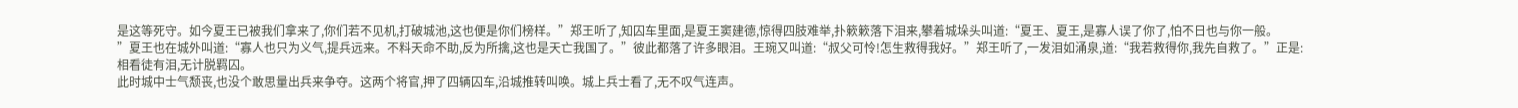是这等死守。如今夏王已被我们拿来了,你们若不见机,打破城池,这也便是你们榜样。”郑王听了,知囚车里面,是夏王窦建德,惊得四肢难举,扑簌簌落下泪来,攀着城垛头叫道:“夏王、夏王,是寡人误了你了,怕不日也与你一般。
”夏王也在城外叫道:“寡人也只为义气,提兵远来。不料天命不助,反为所擒,这也是天亡我国了。”彼此都落了许多眼泪。王琬又叫道:“叔父可怜!怎生救得我好。”郑王听了,一发泪如涌泉,道:“我若救得你,我先自救了。”正是:
相看徒有泪,无计脱羁囚。
此时城中士气颓丧,也没个敢思量出兵来争夺。这两个将官,押了四辆囚车,沿城推转叫唤。城上兵士看了,无不叹气连声。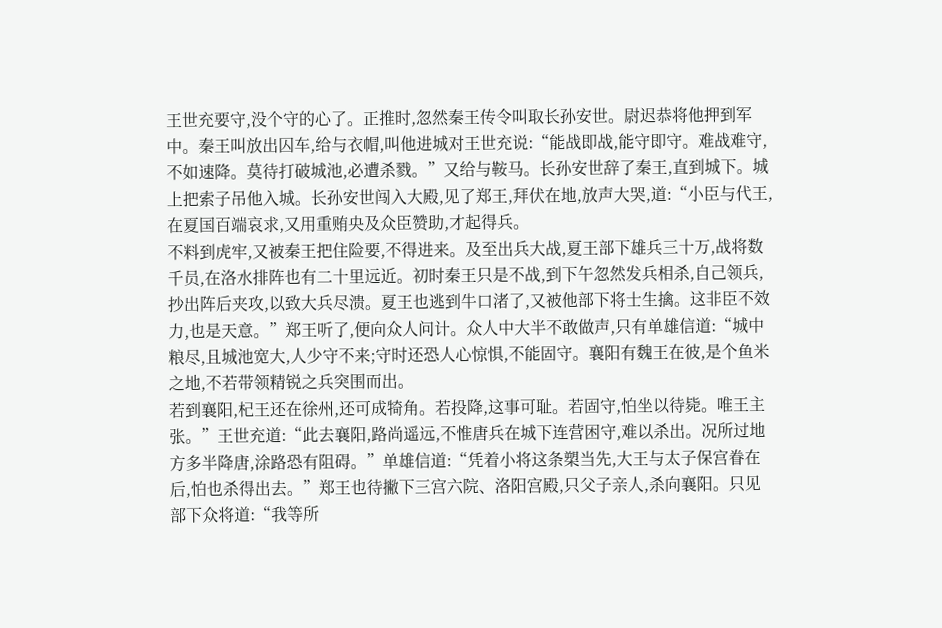王世充要守,没个守的心了。正推时,忽然秦王传令叫取长孙安世。尉迟恭将他押到军中。秦王叫放出囚车,给与衣帽,叫他进城对王世充说:“能战即战,能守即守。难战难守,不如速降。莫待打破城池,必遭杀戮。”又给与鞍马。长孙安世辞了秦王,直到城下。城上把索子吊他入城。长孙安世闯入大殿,见了郑王,拜伏在地,放声大哭,道:“小臣与代王,在夏国百端哀求,又用重贿央及众臣赞助,才起得兵。
不料到虎牢,又被秦王把住险要,不得进来。及至出兵大战,夏王部下雄兵三十万,战将数千员,在洛水排阵也有二十里远近。初时秦王只是不战,到下午忽然发兵相杀,自己领兵,抄出阵后夹攻,以致大兵尽溃。夏王也逃到牛口渚了,又被他部下将士生擒。这非臣不效力,也是天意。”郑王听了,便向众人问计。众人中大半不敢做声,只有单雄信道:“城中粮尽,且城池宽大,人少守不来;守时还恐人心惊惧,不能固守。襄阳有魏王在彼,是个鱼米之地,不若带领精锐之兵突围而出。
若到襄阳,杞王还在徐州,还可成犄角。若投降,这事可耻。若固守,怕坐以待毙。唯王主张。”王世充道:“此去襄阳,路尚遥远,不惟唐兵在城下连营困守,难以杀出。况所过地方多半降唐,涂路恐有阻碍。”单雄信道:“凭着小将这条槊当先,大王与太子保宫眷在后,怕也杀得出去。”郑王也待撇下三宫六院、洛阳宫殿,只父子亲人,杀向襄阳。只见部下众将道:“我等所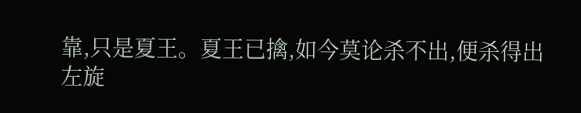靠,只是夏王。夏王已擒,如今莫论杀不出,便杀得出
左旋